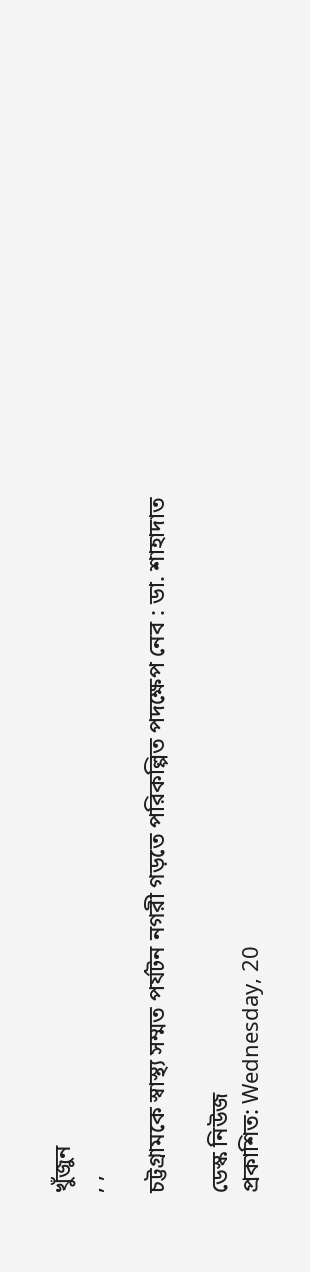খুঁজুন
, ,

চট্টগ্রামকে স্বাস্থ্য সম্মত পর্যটন নগরী গড়তে পরিকল্পিত পদক্ষেপ নেব : ডা. শাহাদাত

ডেস্ক নিউজ
প্রকাশিত: Wednesday, 20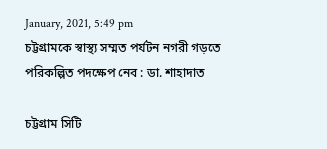January, 2021, 5:49 pm
চট্টগ্রামকে স্বাস্থ্য সম্মত পর্যটন নগরী গড়তে পরিকল্পিত পদক্ষেপ নেব : ডা. শাহাদাত

চট্টগ্রাম সিটি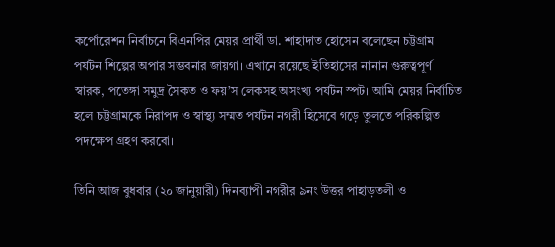কর্পোরেশন নির্বাচনে বিএনপির মেয়র প্রার্থী ডা. শাহাদাত হোসেন বলেছেন চট্টগ্রাম পর্যটন শিল্পের অপার সম্ভবনার জায়গা। এখানে রয়েছে ইতিহাসের নানান গুরুত্বপূর্ণ স্বারক, পতেঙ্গা সমুদ্র সৈকত ও ফয়’স লেকসহ অসংখ্য পর্যটন স্পট। আমি মেয়র নির্বাচিত হলে চট্টগ্রামকে নিরাপদ ও স্বাস্থ্য সম্মত পর্যটন নগরী হিসেবে গড়ে তুলতে পরিকল্পিত পদক্ষেপ গ্রহণ করবো।

তিনি আজ বুধবার (২০ জানুয়ারী) দিনব্যাপী নগরীর ৯নং উত্তর পাহাড়তলী ও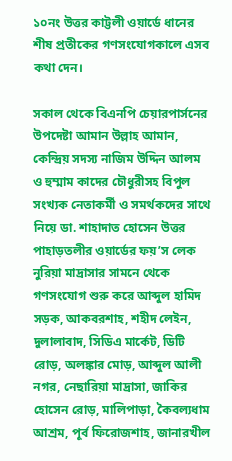১০নং উত্তর কাট্টলী ওয়ার্ডে ধানের শীষ প্রতীকের গণসংযোগকালে এসব কথা দেন।

সকাল থেকে বিএনপি চেয়ারপার্সনের উপদেষ্টা আমান উল্লাহ আমান, কেন্দ্রিয় সদস্য নাজিম উদ্দিন আলম ও হুম্মাম কাদের চৌধুরীসহ বিপুল সংখ্যক নেতাকর্মী ও সমর্থকদের সাথে নিয়ে ডা. শাহাদাত হোসেন উত্তর পাহাড়তলীর ওয়ার্ডের ফয়’স লেক নুরিয়া মাদ্রাসার সামনে থেকে গণসংযোগ শুরু করে আব্দুল হামিদ সড়ক, আকবরশাহ, শহীদ লেইন, দুলালাবাদ, সিডিএ মার্কেট, ডিটি রোড়, অলঙ্কার মোড়, আব্দুল আলী নগর, নেছারিয়া মাদ্রাসা, জাকির হোসেন রোড়, মালিপাড়া, কৈবল্যধাম আশ্রম, পূর্ব ফিরোজশাহ, জানারখীল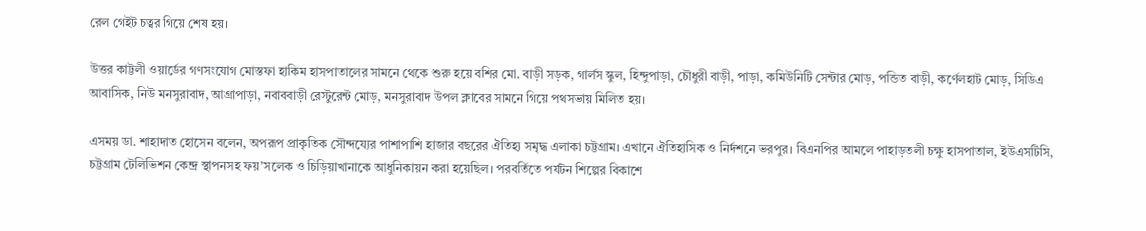রেল গেইট চত্বর গিয়ে শেষ হয়।

উত্তর কাট্টলী ওয়ার্ডের গণসংযোগ মোস্তফা হাকিম হাসপাতালের সামনে থেকে শুরু হয়ে বশির মো. বাড়ী সড়ক, গার্লস স্কুল, হিন্দুপাড়া, চৌধুরী বাড়ী, পাড়া, কমিউনিটি সেন্টার মোড়, পন্ডিত বাড়ী, কর্ণেলহাট মোড়, সিডিএ আবাসিক, নিউ মনসুরাবাদ, আগ্রাপাড়া, নবাববাড়ী রেস্টুরেন্ট মোড়, মনসুরাবাদ উপল ক্লাবের সামনে গিয়ে পথসভায় মিলিত হয়।

এসময় ডা. শাহাদাত হোসেন বলেন, অপরূপ প্রাকৃতিক সৌন্দয্যের পাশাপাশি হাজার বছরের ঐতিহ্য সমৃদ্ধ এলাকা চট্টগ্রাম। এখানে ঐতিহাসিক ও নির্দশনে ভরপুর। বিএনপির আমলে পাহাড়তলী চক্ষু হাসপাতাল, ইউএসটিসি, চট্টগ্রাম টেলিভিশন কেন্দ্র স্থাপনসহ ফয়’সলেক ও চিড়িয়াখানাকে আধুনিকায়ন করা হয়েছিল। পরবর্তিতে পর্যটন শিল্পের বিকাশে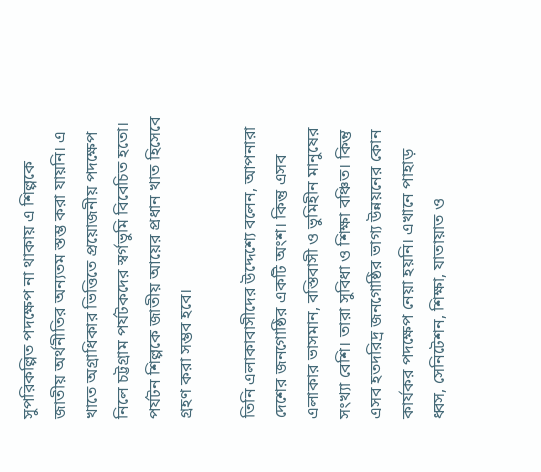সুপরিকল্পিত পদক্ষেপ না থাকায় এ শিল্পকে জাতীয় অর্থনীতির অন্যতম স্তম্ভ করা যায়নি। এ খাতে অগ্রাধিকার ভিত্তিতে প্রয়োজনীয় পদক্ষেপ নিলে চট্টগ্রাম পর্যটকদের স্বর্গভুমি বিবেচিত হতো। পর্যটন শিল্পকে জাতীয় আয়ের প্রধান খাত হিসেবে গ্রহণ করা সম্ভব হবে।

তিনি এলাকাবাসীদের উদ্দেশ্যে বলেন, আপনারা দেশের জনগোষ্ঠির একটি অংশ। কিন্তু এসব এলাকার ভাসমান, বস্তিবাসী ও ভুমিহীন মানুষের সংখ্যা বেশি। তারা সুবিধা ও শিক্ষা বঞ্চিত। কিন্তু এসব হতদরিদ্র জনগোষ্ঠির ভাগ্য উন্নয়নের কোন কার্যকর পদক্ষেপ নেয়া হয়নি। এখানে পাহাড় ধ্বস, সেনিটেশন, শিক্ষা, যাতায়াত ও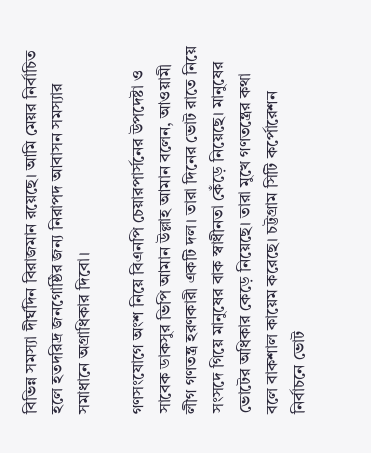বিভিন্ন সমস্যা দীর্ঘদিন বিরাজমান রয়েছে। আমি মেয়র নির্বাচিত হলে হতদরিদ্র জনগোষ্ঠির জন্য নিরাপদ আবাসন সমস্যার সমাধানে অগ্রাধিকার দিবো।

গণসংযোগে অংশ নিয়ে বিএনপি চেয়ারপার্সনের উপদেষ্টা ও সাবেক ডাকসুর ভিপি আমান উল্লাহ আমান বলেন, আওয়ামী লীগ গণতন্ত্র হরণকারী একটি দল। তারা দিনের ভোট রাতে নিয়ে সংসদে গিয়ে মানুষের বাক স্বাধীনতা কেঁড়ে নিয়েছে। মানুষের ভোটের অধিকার কেড়ে নিয়েছে। তারা মুখে গণতন্ত্রের কথা বলে বাকশাল কায়েম করেছে। চট্টগ্রাম সিটি কর্পোরেশন নির্বাচনে ভোট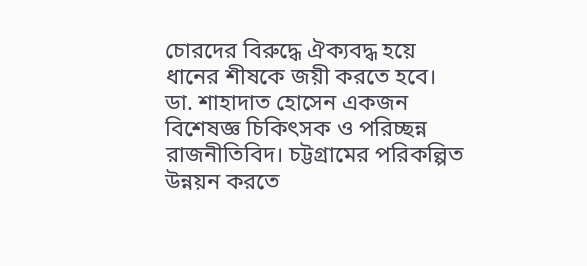চোরদের বিরুদ্ধে ঐক্যবদ্ধ হয়ে ধানের শীষকে জয়ী করতে হবে।
ডা. শাহাদাত হোসেন একজন বিশেষজ্ঞ চিকিৎসক ও পরিচ্ছন্ন রাজনীতিবিদ। চট্টগ্রামের পরিকল্পিত উন্নয়ন করতে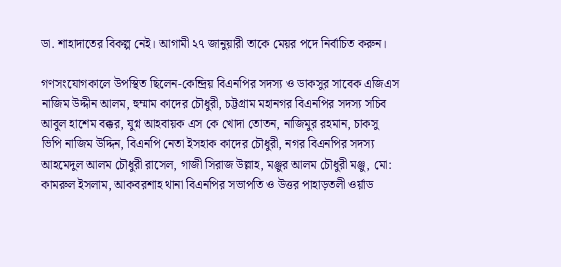ডা. শাহাদাতের বিকল্প নেই। আগামী ২৭ জানুয়ারী তাকে মেয়র পদে নির্বাচিত করুন।

গণসংযোগকালে উপস্থিত ছিলেন-কেন্দ্রিয় বিএনপির সদস্য ও ডাকসুর সাবেক এজিএস নাজিম উদ্দীন আলম, হুম্মাম কাদের চৌধুরী, চট্টগ্রাম মহানগর বিএনপির সদস্য সচিব আবুল হাশেম বক্কর, যুগ্ন আহবায়ক এস কে খোদা তোতন, নাজিমুর রহমান, চাকসু ভিপি নাজিম উদ্দিন, বিএনপি নেতা ইসহাক কাদের চৌধুরী, নগর বিএনপির সদস্য আহমেদুল আলম চৌধুরী রাসেল, গাজী সিরাজ উল্লাহ, মঞ্জুর আলম চৌধুরী মঞ্জু, মো: কামরুল ইসলাম, আকবরশাহ থানা বিএনপির সভাপতি ও উত্তর পাহাড়তলী ওর্য়াড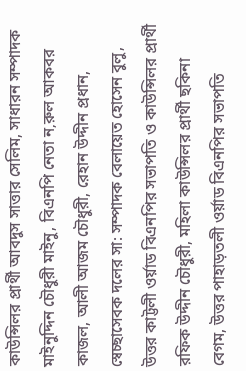কাউন্সিলর প্রার্থী আবদুস সাত্তার সেলিম, সাধারন সম্পাদক মাইনুদ্দিন চৌধুরী মাইনু, বিএনপি নেতা ন‚রুল আকবর কাজল, আলী আজম চৌধুরী, রেহান উদ্দীন প্রধান, স্বেচ্ছাসেবক দলের সা: সম্পাদক বেলায়েত হোসেন বুলু, উত্তর কাট্টলী ওর্য়াড বিএনপির সভাপতি ও কাউন্সিলর প্রার্থী রফিক উদ্দীন চৌধুরী, মহিলা কাউন্সিলর প্রার্থী ছকিনা বেগম, উত্তর পাহাড়তলী ওর্য়াড বিএনপির সভাপতি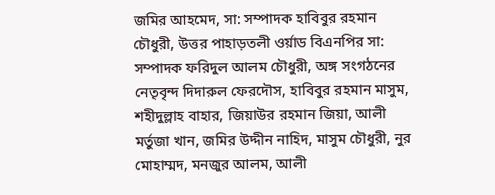জমির আহমেদ, সা: সম্পাদক হাবিবুর রহমান চৌধুরী, উত্তর পাহাড়তলী ওর্য়াড বিএনপির সা: সম্পাদক ফরিদুল আলম চৌধুরী, অঙ্গ সংগঠনের নেতৃবৃন্দ দিদারুল ফেরদৌস, হাবিবুর রহমান মাসুম, শহীদুল্লাহ বাহার, জিয়াউর রহমান জিয়া, আলী মর্তুজা খান, জমির উদ্দীন নাহিদ, মাসুম চৌধুরী, নুর মোহাম্মদ, মনজুর আলম, আলী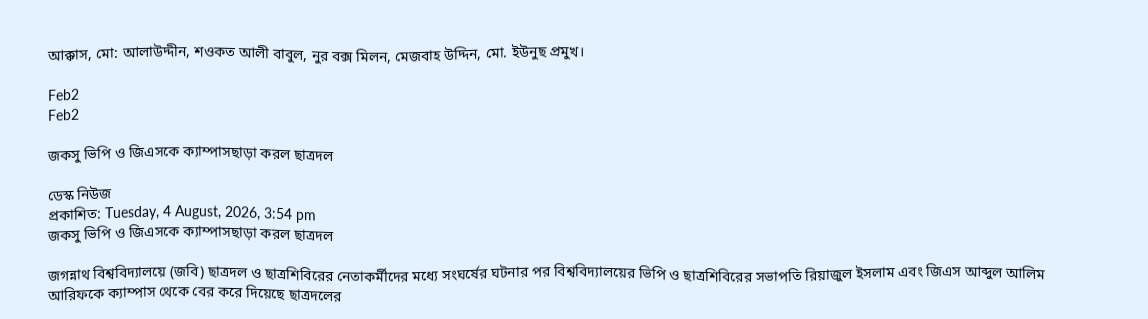আক্কাস, মো: আলাউদ্দীন, শওকত আলী বাবুল, নুর বক্স মিলন, মেজবাহ উদ্দিন, মো. ইউনুছ প্রমুখ।

Feb2
Feb2

জকসু ভিপি ও জিএসকে ক্যাম্পাসছাড়া করল ছাত্রদল

ডেস্ক নিউজ
প্রকাশিত: Tuesday, 4 August, 2026, 3:54 pm
জকসু ভিপি ও জিএসকে ক্যাম্পাসছাড়া করল ছাত্রদল

জগন্নাথ বিশ্ববিদ্যালয়ে (জবি) ছাত্রদল ও ছাত্রশিবিরের নেতাকর্মীদের মধ্যে সংঘর্ষের ঘটনার পর বিশ্ববিদ্যালয়ের ভিপি ও ছাত্রশিবিরের সভাপতি রিয়াজুল ইসলাম এবং জিএস আব্দুল আলিম আরিফকে ক্যাম্পাস থেকে বের করে দিয়েছে ছাত্রদলের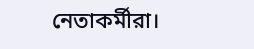নেতাকর্মীরা।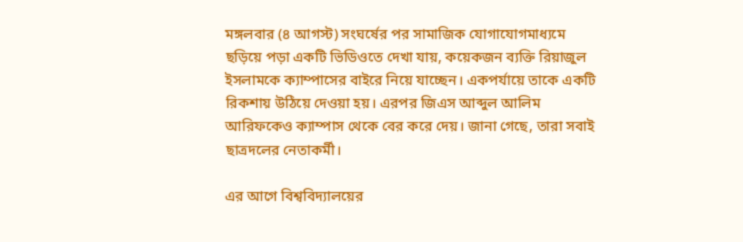মঙ্গলবার (৪ আগস্ট) সংঘর্ষের পর সামাজিক যোগাযোগমাধ্যমে ছড়িয়ে পড়া একটি ভিডিওতে দেখা যায়, কয়েকজন ব্যক্তি রিয়াজুল ইসলামকে ক্যাম্পাসের বাইরে নিয়ে যাচ্ছেন। একপর্যায়ে তাকে একটি রিকশায় উঠিয়ে দেওয়া হয়। এরপর জিএস আব্দুল আলিম আরিফকেও ক্যাম্পাস থেকে বের করে দেয়। জানা গেছে, তারা সবাই ছাত্রদলের নেতাকর্মী।

এর আগে বিশ্ববিদ্যালয়ের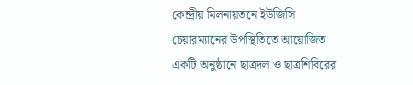কেন্দ্রীয় মিলনায়তনে ইউজিসি চেয়ারম্যানের উপস্থিতিতে আয়োজিত একটি অনুষ্ঠানে ছাত্রদল ও ছাত্রশিবিরের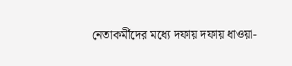নেতাকর্মীদের মধ্যে দফায় দফায় ধাওয়া-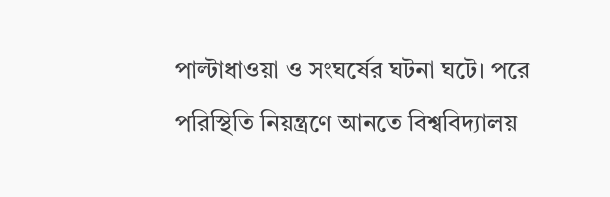পাল্টাধাওয়া ও সংঘর্ষের ঘটনা ঘটে। পরে পরিস্থিতি নিয়ন্ত্রণে আনতে বিশ্ববিদ্যালয়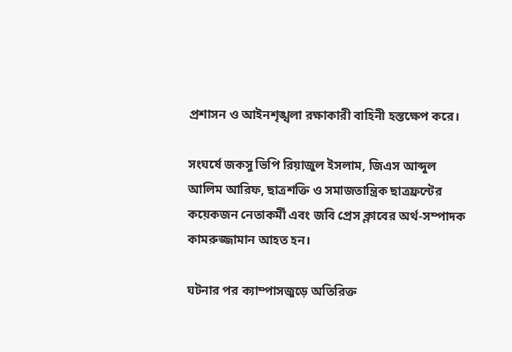প্রশাসন ও আইনশৃঙ্খলা রক্ষাকারী বাহিনী হস্তক্ষেপ করে।

সংঘর্ষে জকসু ভিপি রিয়াজুল ইসলাম, জিএস আব্দুল আলিম আরিফ, ছাত্রশক্তি ও সমাজতান্ত্রিক ছাত্রফ্রন্টের কয়েকজন নেতাকর্মী এবং জবি প্রেস ক্লাবের অর্থ-সম্পাদক কামরুজ্জামান আহত হন।

ঘটনার পর ক্যাম্পাসজুড়ে অতিরিক্ত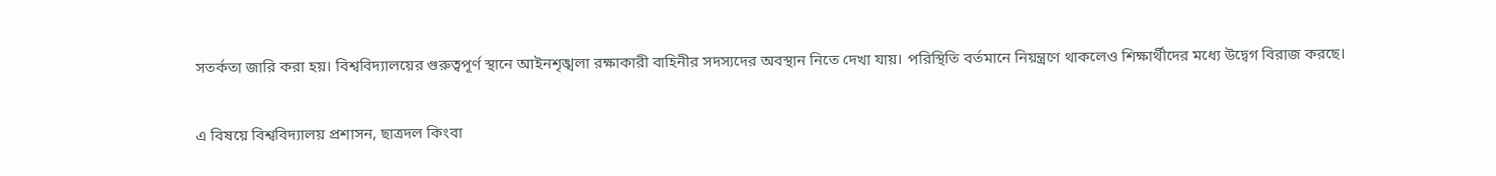সতর্কতা জারি করা হয়। বিশ্ববিদ্যালয়ের গুরুত্বপূর্ণ স্থানে আইনশৃঙ্খলা রক্ষাকারী বাহিনীর সদস্যদের অবস্থান নিতে দেখা যায়। পরিস্থিতি বর্তমানে নিয়ন্ত্রণে থাকলেও শিক্ষার্থীদের মধ্যে উদ্বেগ বিরাজ করছে।

এ বিষয়ে বিশ্ববিদ্যালয় প্রশাসন, ছাত্রদল কিংবা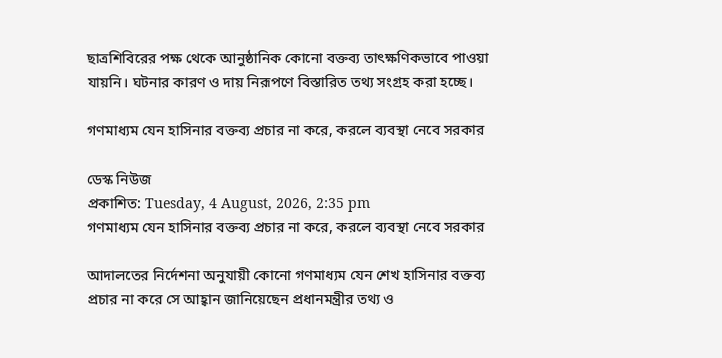ছাত্রশিবিরের পক্ষ থেকে আনুষ্ঠানিক কোনো বক্তব্য তাৎক্ষণিকভাবে পাওয়া যায়নি। ঘটনার কারণ ও দায় নিরূপণে বিস্তারিত তথ্য সংগ্রহ করা হচ্ছে।

গণমাধ্যম যেন হাসিনার বক্তব্য প্রচার না করে, করলে ব্যবস্থা নেবে সরকার

ডেস্ক নিউজ
প্রকাশিত: Tuesday, 4 August, 2026, 2:35 pm
গণমাধ্যম যেন হাসিনার বক্তব্য প্রচার না করে, করলে ব্যবস্থা নেবে সরকার

আদালতের নির্দেশনা অনুযায়ী কোনো গণমাধ্যম যেন শেখ হাসিনার বক্তব্য প্রচার না করে সে আহ্বান জানিয়েছেন প্রধানমন্ত্রীর তথ্য ও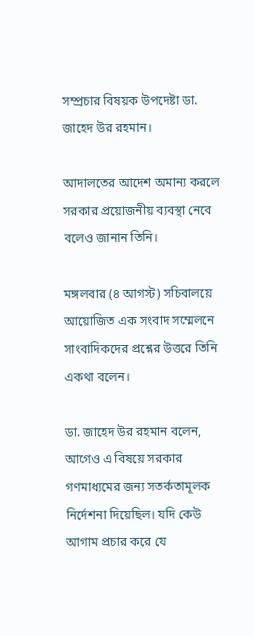সম্প্রচার বিষয়ক উপদেষ্টা ডা. জাহেদ উর রহমান।

আদালতের আদেশ অমান্য করলে সরকার প্রয়োজনীয় ব্যবস্থা নেবে বলেও জানান তিনি।

মঙ্গলবার (৪ আগস্ট) সচিবালয়ে আয়োজিত এক সংবাদ সম্মেলনে সাংবাদিকদের প্রশ্নের উত্তরে তিনি একথা বলেন।

ডা. জাহেদ উর রহমান বলেন, আগেও এ বিষয়ে সরকার গণমাধ্যমের জন্য সতর্কতামূলক নির্দেশনা দিয়েছিল। যদি কেউ আগাম প্রচার করে যে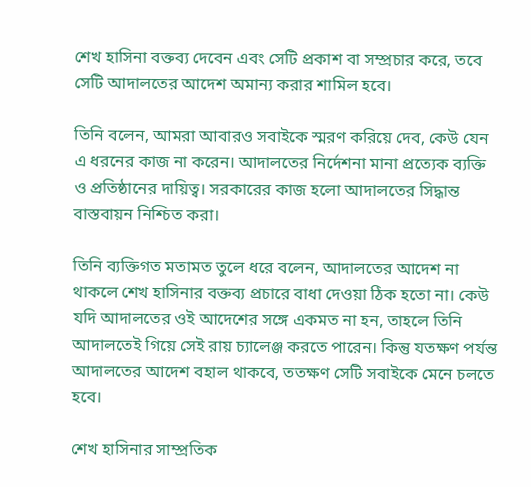শেখ হাসিনা বক্তব্য দেবেন এবং সেটি প্রকাশ বা সম্প্রচার করে, তবে সেটি আদালতের আদেশ অমান্য করার শামিল হবে।

তিনি বলেন, আমরা আবারও সবাইকে স্মরণ করিয়ে দেব, কেউ যেন এ ধরনের কাজ না করেন। আদালতের নির্দেশনা মানা প্রত্যেক ব্যক্তি ও প্রতিষ্ঠানের দায়িত্ব। সরকারের কাজ হলো আদালতের সিদ্ধান্ত বাস্তবায়ন নিশ্চিত করা।

তিনি ব্যক্তিগত মতামত তুলে ধরে বলেন, আদালতের আদেশ না থাকলে শেখ হাসিনার বক্তব্য প্রচারে বাধা দেওয়া ঠিক হতো না। কেউ যদি আদালতের ওই আদেশের সঙ্গে একমত না হন, তাহলে তিনি আদালতেই গিয়ে সেই রায় চ্যালেঞ্জ করতে পারেন। কিন্তু যতক্ষণ পর্যন্ত আদালতের আদেশ বহাল থাকবে, ততক্ষণ সেটি সবাইকে মেনে চলতে হবে।

শেখ হাসিনার সাম্প্রতিক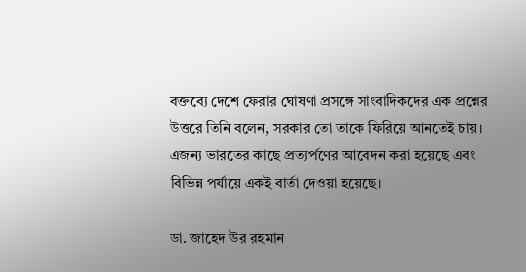বক্তব্যে দেশে ফেরার ঘোষণা প্রসঙ্গে সাংবাদিকদের এক প্রশ্নের উত্তরে তিনি বলেন, সরকার তো তাকে ফিরিয়ে আনতেই চায়। এজন্য ভারতের কাছে প্রত্যর্পণের আবেদন করা হয়েছে এবং বিভিন্ন পর্যায়ে একই বার্তা দেওয়া হয়েছে।

ডা. জাহেদ উর রহমান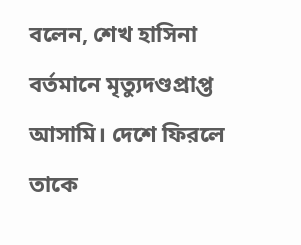বলেন, শেখ হাসিনা বর্তমানে মৃত্যুদণ্ডপ্রাপ্ত আসামি। দেশে ফিরলে তাকে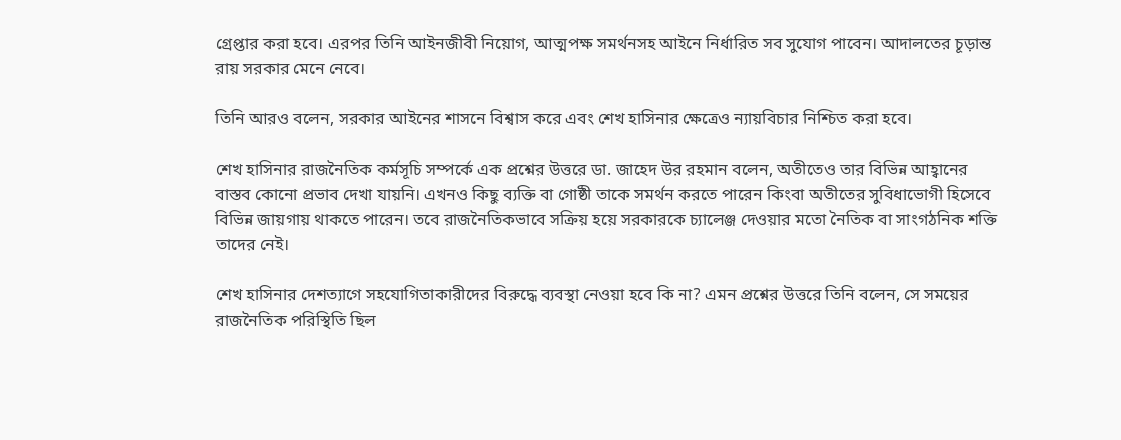গ্রেপ্তার করা হবে। এরপর তিনি আইনজীবী নিয়োগ, আত্মপক্ষ সমর্থনসহ আইনে নির্ধারিত সব সুযোগ পাবেন। আদালতের চূড়ান্ত রায় সরকার মেনে নেবে।

তিনি আরও বলেন, সরকার আইনের শাসনে বিশ্বাস করে এবং শেখ হাসিনার ক্ষেত্রেও ন্যায়বিচার নিশ্চিত করা হবে।

শেখ হাসিনার রাজনৈতিক কর্মসূচি সম্পর্কে এক প্রশ্নের উত্তরে ডা. জাহেদ উর রহমান বলেন, অতীতেও তার বিভিন্ন আহ্বানের বাস্তব কোনো প্রভাব দেখা যায়নি। এখনও কিছু ব্যক্তি বা গোষ্ঠী তাকে সমর্থন করতে পারেন কিংবা অতীতের সুবিধাভোগী হিসেবে বিভিন্ন জায়গায় থাকতে পারেন। তবে রাজনৈতিকভাবে সক্রিয় হয়ে সরকারকে চ্যালেঞ্জ দেওয়ার মতো নৈতিক বা সাংগঠনিক শক্তি তাদের নেই।

শেখ হাসিনার দেশত্যাগে সহযোগিতাকারীদের বিরুদ্ধে ব্যবস্থা নেওয়া হবে কি না? এমন প্রশ্নের উত্তরে তিনি বলেন, সে সময়ের রাজনৈতিক পরিস্থিতি ছিল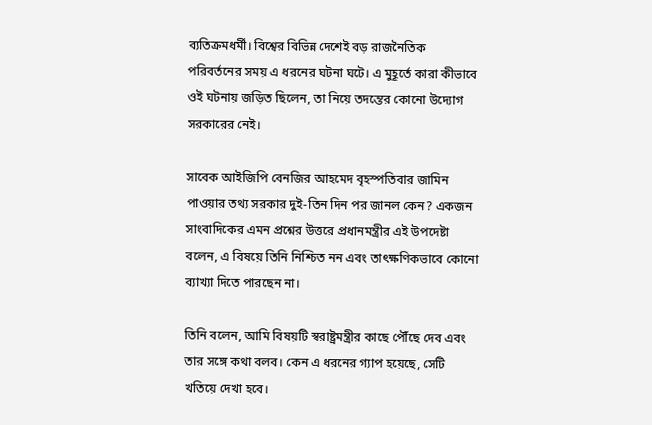ব্যতিক্রমধর্মী। বিশ্বের বিভিন্ন দেশেই বড় রাজনৈতিক পরিবর্তনের সময় এ ধরনের ঘটনা ঘটে। এ মুহূর্তে কারা কীভাবে ওই ঘটনায় জড়িত ছিলেন, তা নিয়ে তদন্তের কোনো উদ্যোগ সরকারের নেই।

সাবেক আইজিপি বেনজির আহমেদ বৃহস্পতিবার জামিন পাওয়ার তথ্য সরকার দুই-তিন দিন পর জানল কেন? একজন সাংবাদিকের এমন প্রশ্নের উত্তরে প্রধানমন্ত্রীর এই উপদেষ্টা বলেন, এ বিষয়ে তিনি নিশ্চিত নন এবং তাৎক্ষণিকভাবে কোনো ব্যাখ্যা দিতে পারছেন না।

তিনি বলেন, আমি বিষয়টি স্বরাষ্ট্রমন্ত্রীর কাছে পৌঁছে দেব এবং তার সঙ্গে কথা বলব। কেন এ ধরনের গ্যাপ হয়েছে, সেটি খতিয়ে দেখা হবে।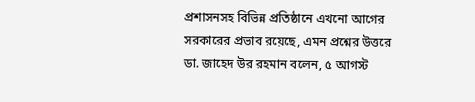প্রশাসনসহ বিভিন্ন প্রতিষ্ঠানে এখনো আগের সরকারের প্রভাব রয়েছে, এমন প্রশ্নের উত্তরে ডা. জাহেদ উর রহমান বলেন, ৫ আগস্ট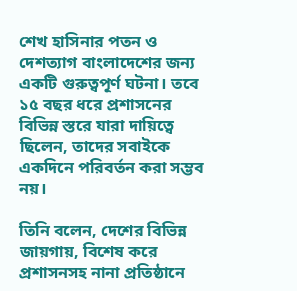শেখ হাসিনার পতন ও দেশত্যাগ বাংলাদেশের জন্য একটি গুরুত্বপূর্ণ ঘটনা। তবে ১৫ বছর ধরে প্রশাসনের বিভিন্ন স্তরে যারা দায়িত্বে ছিলেন, তাদের সবাইকে একদিনে পরিবর্তন করা সম্ভব নয়।

তিনি বলেন, দেশের বিভিন্ন জায়গায়, বিশেষ করে প্রশাসনসহ নানা প্রতিষ্ঠানে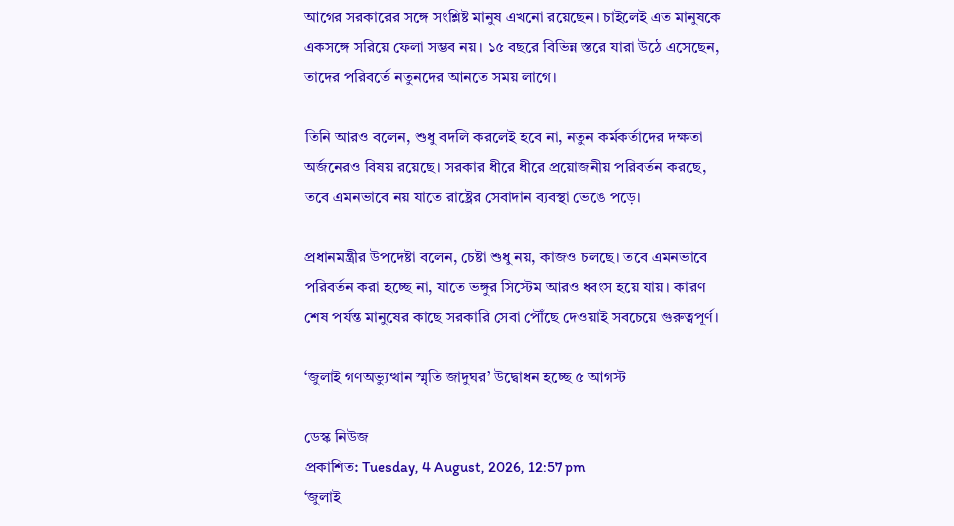আগের সরকারের সঙ্গে সংশ্লিষ্ট মানুষ এখনো রয়েছেন। চাইলেই এত মানুষকে একসঙ্গে সরিয়ে ফেলা সম্ভব নয়। ১৫ বছরে বিভিন্ন স্তরে যারা উঠে এসেছেন, তাদের পরিবর্তে নতুনদের আনতে সময় লাগে।

তিনি আরও বলেন, শুধু বদলি করলেই হবে না, নতুন কর্মকর্তাদের দক্ষতা অর্জনেরও বিষয় রয়েছে। সরকার ধীরে ধীরে প্রয়োজনীয় পরিবর্তন করছে, তবে এমনভাবে নয় যাতে রাষ্ট্রের সেবাদান ব্যবস্থা ভেঙে পড়ে।

প্রধানমন্ত্রীর উপদেষ্টা বলেন, চেষ্টা শুধু নয়, কাজও চলছে। তবে এমনভাবে পরিবর্তন করা হচ্ছে না, যাতে ভঙ্গুর সিস্টেম আরও ধ্বংস হয়ে যায়। কারণ শেষ পর্যন্ত মানুষের কাছে সরকারি সেবা পৌঁছে দেওয়াই সবচেয়ে গুরুত্বপূর্ণ।

‘জুলাই গণঅভ্যুত্থান স্মৃতি জাদুঘর’ উদ্বোধন হচ্ছে ৫ আগস্ট

ডেস্ক নিউজ
প্রকাশিত: Tuesday, 4 August, 2026, 12:57 pm
‘জুলাই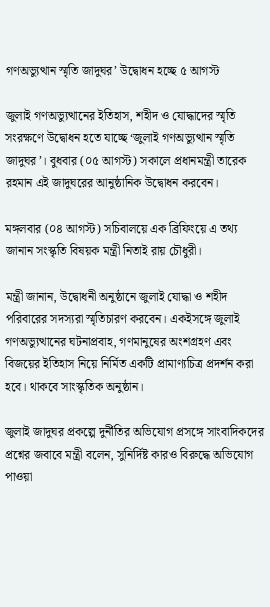গণঅভ্যুত্থান স্মৃতি জাদুঘর’ উদ্বোধন হচ্ছে ৫ আগস্ট

জুলাই গণঅভ্যুত্থানের ইতিহাস, শহীদ ও যোদ্ধাদের স্মৃতি সংরক্ষণে উদ্বোধন হতে যাচ্ছে ‘জুলাই গণঅভ্যুত্থান স্মৃতি জাদুঘর’। বুধবার (০৫ আগস্ট) সকালে প্রধানমন্ত্রী তারেক রহমান এই জাদুঘরের আনুষ্ঠানিক উদ্বোধন করবেন।

মঙ্গলবার (০৪ আগস্ট) সচিবালয়ে এক ব্রিফিংয়ে এ তথ্য জানান সংস্কৃতি বিষয়ক মন্ত্রী নিতাই রায় চৌধুরী।

মন্ত্রী জানান, উদ্বোধনী অনুষ্ঠানে জুলাই যোদ্ধা ও শহীদ পরিবারের সদস্যরা স্মৃতিচারণ করবেন। একইসঙ্গে জুলাই গণঅভ্যুত্থানের ঘটনাপ্রবাহ, গণমানুষের অংশগ্রহণ এবং বিজয়ের ইতিহাস নিয়ে নির্মিত একটি প্রামাণ্যচিত্র প্রদর্শন করা হবে। থাকবে সাংস্কৃতিক অনুষ্ঠান।

জুলাই জাদুঘর প্রকল্পে দুর্নীতির অভিযোগ প্রসঙ্গে সাংবাদিকদের প্রশ্নের জবাবে মন্ত্রী বলেন, সুনির্দিষ্ট কারও বিরুদ্ধে অভিযোগ পাওয়া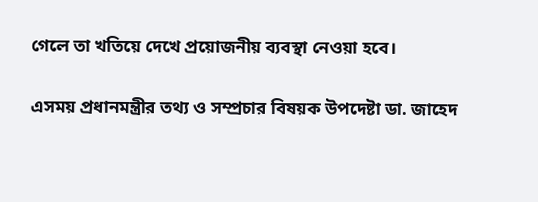গেলে তা খতিয়ে দেখে প্রয়োজনীয় ব্যবস্থা নেওয়া হবে।

এসময় প্রধানমন্ত্রীর তথ্য ও সম্প্রচার বিষয়ক উপদেষ্টা ডা. জাহেদ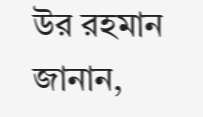উর রহমান জানান,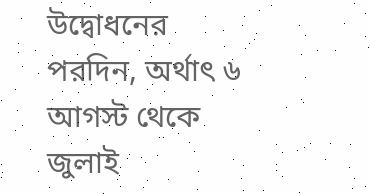উদ্বোধনের পরদিন, অর্থাৎ ৬ আগস্ট থেকে জুলাই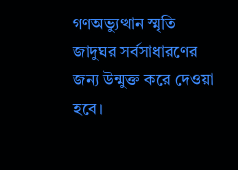গণঅভ্যুত্থান স্মৃতি জাদুঘর সর্বসাধারণের জন্য উন্মুক্ত করে দেওয়া হবে।